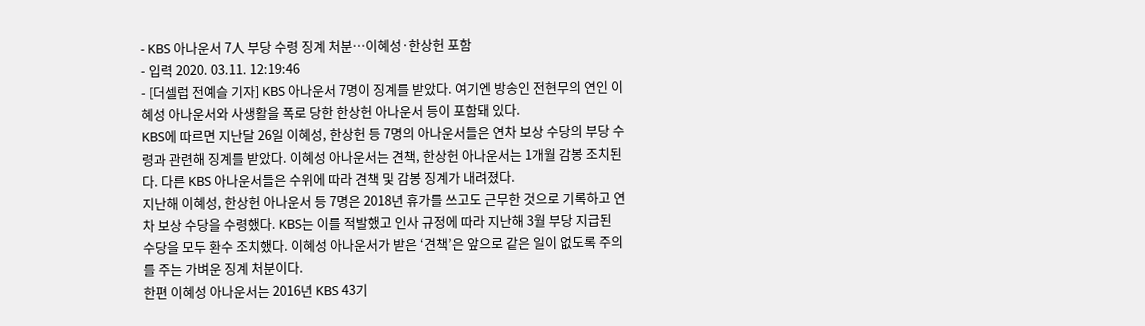- KBS 아나운서 7人 부당 수령 징계 처분…이혜성·한상헌 포함
- 입력 2020. 03.11. 12:19:46
- [더셀럽 전예슬 기자] KBS 아나운서 7명이 징계를 받았다. 여기엔 방송인 전현무의 연인 이혜성 아나운서와 사생활을 폭로 당한 한상헌 아나운서 등이 포함돼 있다.
KBS에 따르면 지난달 26일 이혜성, 한상헌 등 7명의 아나운서들은 연차 보상 수당의 부당 수령과 관련해 징계를 받았다. 이혜성 아나운서는 견책, 한상헌 아나운서는 1개월 감봉 조치된다. 다른 KBS 아나운서들은 수위에 따라 견책 및 감봉 징계가 내려졌다.
지난해 이혜성, 한상헌 아나운서 등 7명은 2018년 휴가를 쓰고도 근무한 것으로 기록하고 연차 보상 수당을 수령했다. KBS는 이를 적발했고 인사 규정에 따라 지난해 3월 부당 지급된 수당을 모두 환수 조치했다. 이혜성 아나운서가 받은 ‘견책’은 앞으로 같은 일이 없도록 주의를 주는 가벼운 징계 처분이다.
한편 이혜성 아나운서는 2016년 KBS 43기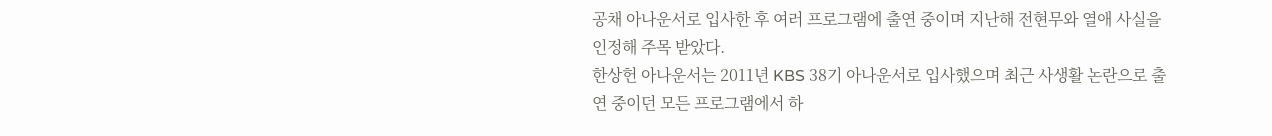공채 아나운서로 입사한 후 여러 프로그램에 출연 중이며 지난해 전현무와 열애 사실을 인정해 주목 받았다.
한상헌 아나운서는 2011년 KBS 38기 아나운서로 입사했으며 최근 사생활 논란으로 출연 중이던 모든 프로그램에서 하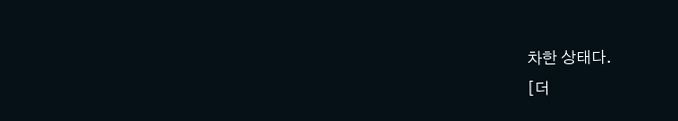차한 상태다.
[더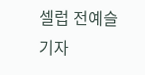셀럽 전예슬 기자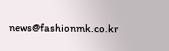news@fashionmk.co.kr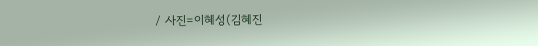/ 사진=이혜성(김혜진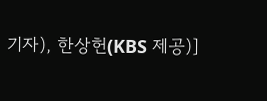기자), 한상헌(KBS 제공)]